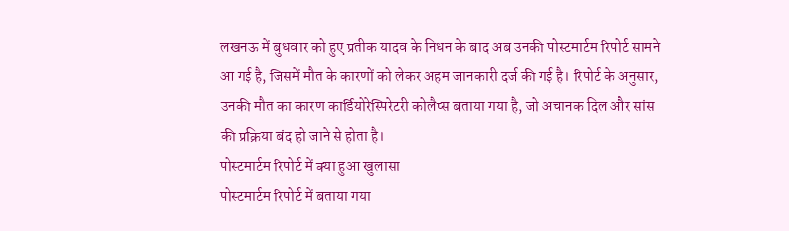लखनऊ में बुधवार को हुए प्रतीक यादव के निधन के बाद अब उनकी पोस्टमार्टम रिपोर्ट सामने आ गई है, जिसमें मौत के कारणों को लेकर अहम जानकारी दर्ज की गई है। रिपोर्ट के अनुसार, उनकी मौत का कारण कार्डियोरेस्पिरेटरी कोलैप्स बताया गया है, जो अचानक दिल और सांस की प्रक्रिया बंद हो जाने से होता है।
पोस्टमार्टम रिपोर्ट में क्या हुआ खुलासा
पोस्टमार्टम रिपोर्ट में बताया गया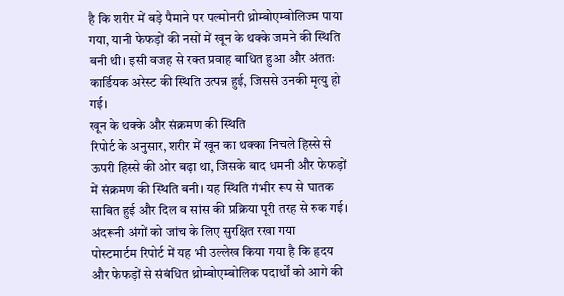है कि शरीर में बड़े पैमाने पर पल्मोनरी थ्रोम्बोएम्बोलिज्म पाया गया, यानी फेफड़ों की नसों में खून के थक्के जमने की स्थिति बनी थी। इसी वजह से रक्त प्रवाह बाधित हुआ और अंततः कार्डियक अरेस्ट की स्थिति उत्पन्न हुई, जिससे उनकी मृत्यु हो गई।
खून के थक्के और संक्रमण की स्थिति
रिपोर्ट के अनुसार, शरीर में खून का थक्का निचले हिस्से से ऊपरी हिस्से की ओर बढ़ा था, जिसके बाद धमनी और फेफड़ों में संक्रमण की स्थिति बनी। यह स्थिति गंभीर रूप से घातक साबित हुई और दिल व सांस की प्रक्रिया पूरी तरह से रुक गई।
अंदरूनी अंगों को जांच के लिए सुरक्षित रखा गया
पोस्टमार्टम रिपोर्ट में यह भी उल्लेख किया गया है कि हृदय और फेफड़ों से संबंधित थ्रोम्बोएम्बोलिक पदार्थों को आगे की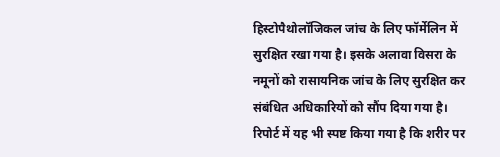हिस्टोपैथोलॉजिकल जांच के लिए फॉर्मेलिन में सुरक्षित रखा गया है। इसके अलावा विसरा के नमूनों को रासायनिक जांच के लिए सुरक्षित कर संबंधित अधिकारियों को सौंप दिया गया है। रिपोर्ट में यह भी स्पष्ट किया गया है कि शरीर पर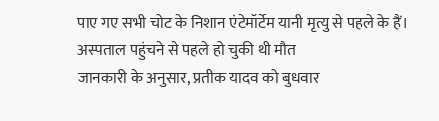पाए गए सभी चोट के निशान एंटेमॉर्टेम यानी मृत्यु से पहले के हैं।
अस्पताल पहुंचने से पहले हो चुकी थी मौत
जानकारी के अनुसार, प्रतीक यादव को बुधवार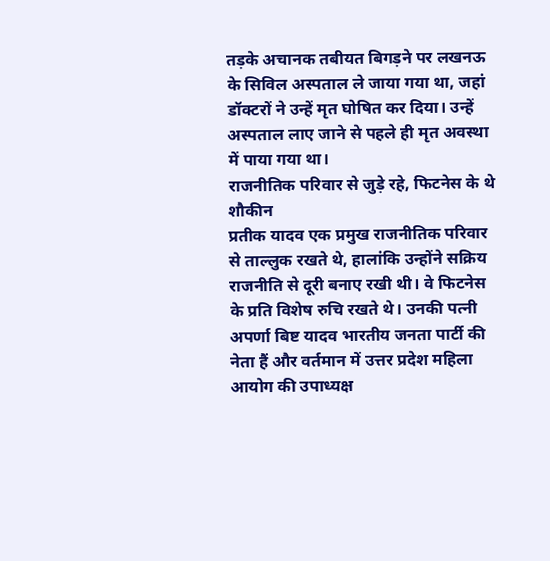तड़के अचानक तबीयत बिगड़ने पर लखनऊ के सिविल अस्पताल ले जाया गया था, जहां डॉक्टरों ने उन्हें मृत घोषित कर दिया। उन्हें अस्पताल लाए जाने से पहले ही मृत अवस्था में पाया गया था।
राजनीतिक परिवार से जुड़े रहे, फिटनेस के थे शौकीन
प्रतीक यादव एक प्रमुख राजनीतिक परिवार से ताल्लुक रखते थे, हालांकि उन्होंने सक्रिय राजनीति से दूरी बनाए रखी थी। वे फिटनेस के प्रति विशेष रुचि रखते थे। उनकी पत्नी अपर्णा बिष्ट यादव भारतीय जनता पार्टी की नेता हैं और वर्तमान में उत्तर प्रदेश महिला आयोग की उपाध्यक्ष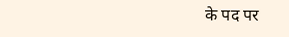के पद पर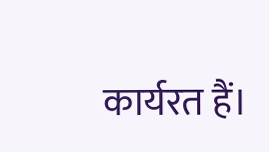कार्यरत हैं।